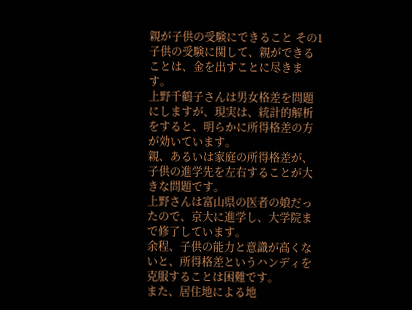親が子供の受験にできること その1
子供の受験に関して、親ができることは、金を出すことに尽きます。
上野千鶴子さんは男女格差を問題にしますが、現実は、統計的解析をすると、明らかに所得格差の方が効いています。
親、あるいは家庭の所得格差が、子供の進学先を左右することが大きな問題です。
上野さんは富山県の医者の娘だったので、京大に進学し、大学院まで修了しています。
余程、子供の能力と意識が高くないと、所得格差というハンディを克服することは困難です。
また、居住地による地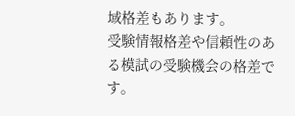域格差もあります。
受験情報格差や信頼性のある模試の受験機会の格差です。